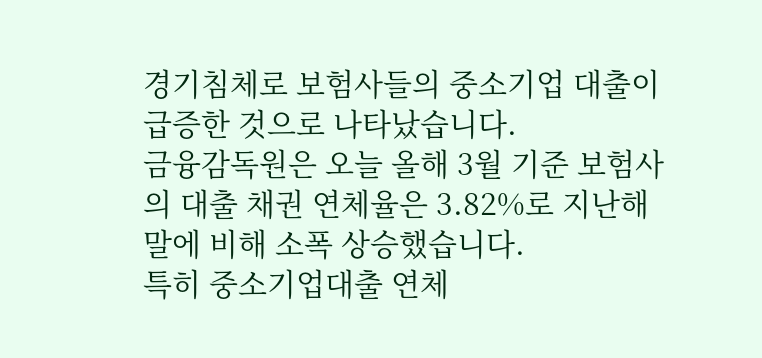경기침체로 보험사들의 중소기업 대출이 급증한 것으로 나타났습니다.
금융감독원은 오늘 올해 3월 기준 보험사의 대출 채권 연체율은 3.82%로 지난해 말에 비해 소폭 상승했습니다.
특히 중소기업대출 연체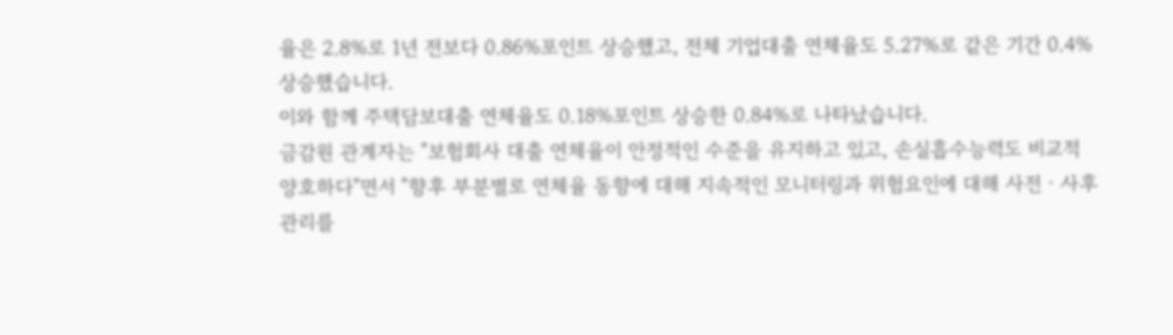율은 2.8%로 1년 전보다 0.86%포인트 상승했고, 전체 기업대출 연체율도 5.27%로 같은 기간 0.4% 상승했습니다.
이와 함께 주택담보대출 연체율도 0.18%포인트 상승한 0.84%로 나타났습니다.
금감원 관계자는 "보험회사 대출 연체율이 안정적인 수준을 유지하고 있고, 손실흡수능력도 비교적 양호하다"면서 "향후 부분별로 연체율 동향에 대해 지속적인 모니터링과 위험요인에 대해 사전ㆍ사후 관리를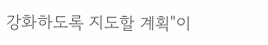강화하도록 지도할 계획"이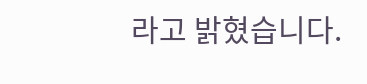라고 밝혔습니다.